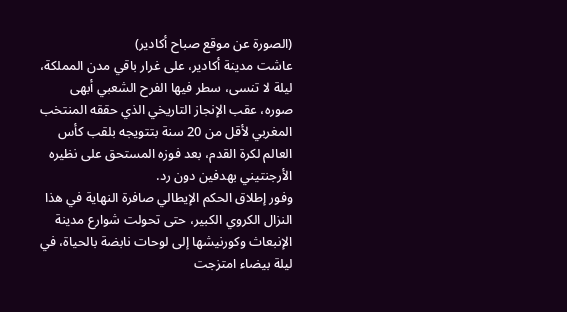(الصورة عن موقع صباح أكادير)
عاشت مدينة أكادير، على غرار باقي مدن المملكة، ليلة لا تنسى، سطر فيها الفرح الشعبي أبهى صوره، عقب الإنجاز التاريخي الذي حققه المنتخب المغربي لأقل من 20 سنة بتتويجه بلقب كأس العالم لكرة القدم، بعد فوزه المستحق على نظيره الأرجنتيني بهدفين دون رد.
وفور إطلاق الحكم الإيطالي صافرة النهاية في هذا النزال الكروي الكبير، حتى تحولت شوارع مدينة الإنبعاث وكورنيشها إلى لوحات نابضة بالحياة، في ليلة بيضاء امتزجت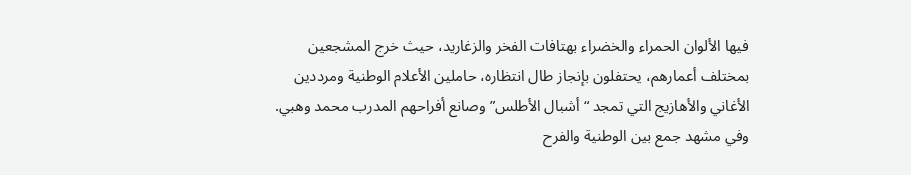فيها الألوان الحمراء والخضراء بهتافات الفخر والزغاريد، حيث خرج المشجعين بمختلف أعمارهم، يحتفلون بإنجاز طال انتظاره، حاملين الأعلام الوطنية ومرددين الأغاني والأهازيج التي تمجد “أشبال الأطلس” وصانع أفراحهم المدرب محمد وهبي.
وفي مشهد جمع بين الوطنية والفرح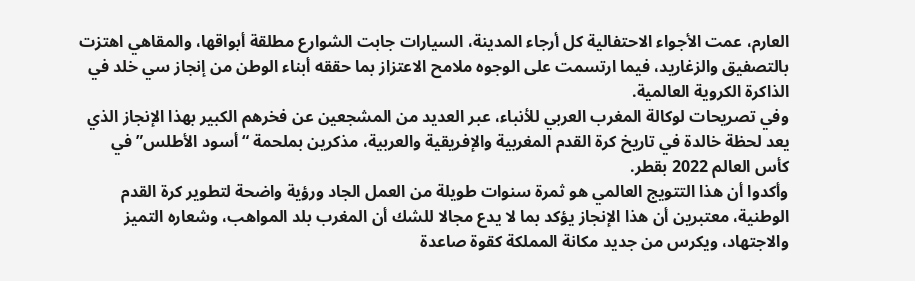العارم، عمت الأجواء الاحتفالية كل أرجاء المدينة، السيارات جابت الشوارع مطلقة أبواقها، والمقاهي اهتزت بالتصفيق والزغاريد، فيما ارتسمت على الوجوه ملامح الاعتزاز بما حققه أبناء الوطن من إنجاز سي خلد في الذاكرة الكروية العالمية.
وفي تصريحات لوكالة المغرب العربي للأنباء، عبر العديد من المشجعين عن فخرهم الكبير بهذا الإنجاز الذي يعد لحظة خالدة في تاريخ كرة القدم المغربية والإفريقية والعربية، مذكرين بملحمة “أسود الأطلس” في كأس العالم 2022 بقطر.
وأكدوا أن هذا التتويج العالمي هو ثمرة سنوات طويلة من العمل الجاد ورؤية واضحة لتطوير كرة القدم الوطنية، معتبرين أن هذا الإنجاز يؤكد بما لا يدع مجالا للشك أن المغرب بلد المواهب، وشعاره التميز والاجتهاد، ويكرس من جديد مكانة المملكة كقوة صاعدة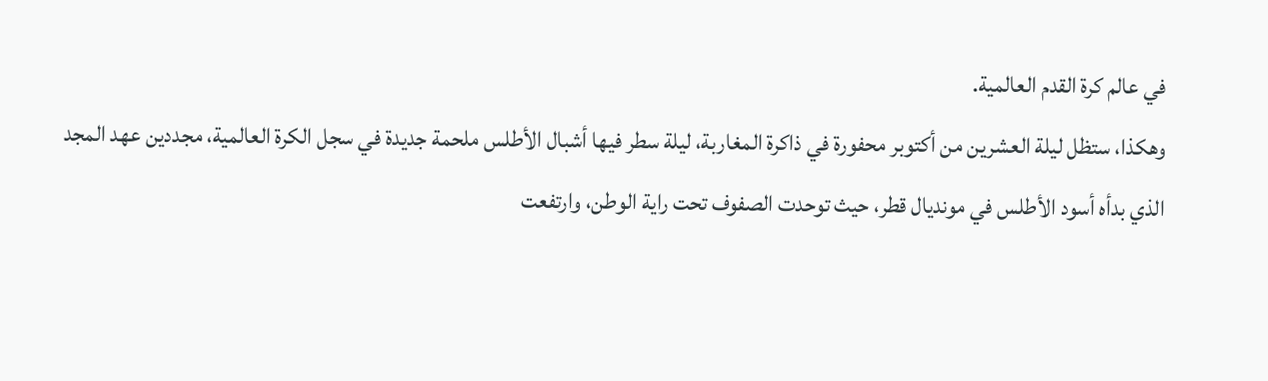في عالم كرة القدم العالمية.
وهكذا، ستظل ليلة العشرين من أكتوبر محفورة في ذاكرة المغاربة، ليلة سطر فيها أشبال الأطلس ملحمة جديدة في سجل الكرة العالمية، مجددين عهد المجد الذي بدأه أسود الأطلس في مونديال قطر، حيث توحدت الصفوف تحت راية الوطن، وارتفعت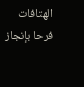الهتافات فرحا بإنجاز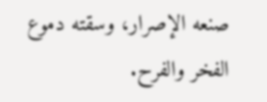صنعه الإصرار، وسقته دموع الفخر والفرح.